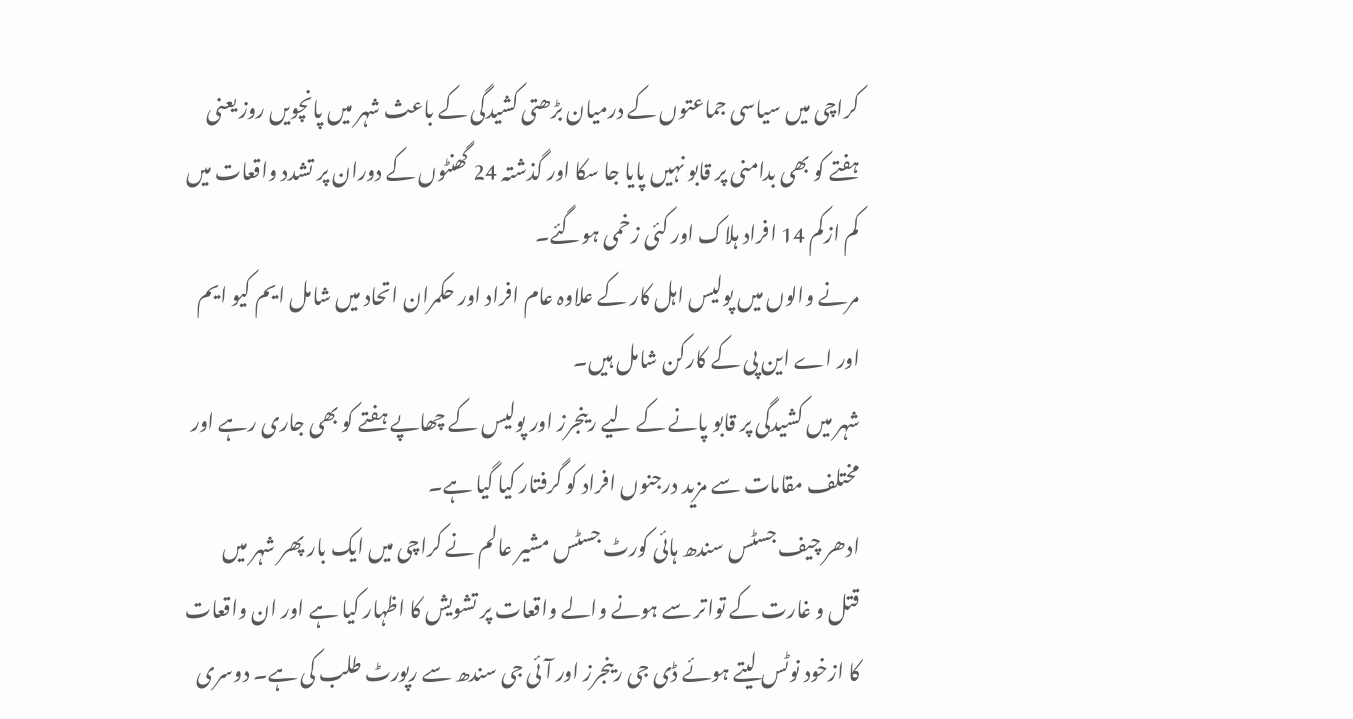کراچی میں سیاسی جماعتوں کے درمیان بڑھتی کشیدگی کے باعث شہر میں پانچویں روز یعنی ہفتے کو بھی بدامنی پر قابو نہیں پایا جا سکا اور گذشتہ 24 گھنٹوں کے دوران پر تشدد واقعات میں کم ازکم 14 افراد ہلاک اور کئی زخمی ہوگئے۔
مرنے والوں میں پولیس اہل کار کے علاوہ عام افراد اور حکمران اتحاد میں شامل ایم کیو ایم اور اے این پی کے کارکن شامل ہیں۔
شہر میں کشیدگی پر قابو پانے کے لیے رینجرز اور پولیس کے چھاپے ہفتے کو بھی جاری رہے اور مختلف مقامات سے مزید درجنوں افراد کو گرفتار کیا گیا ہے۔
ادھر چیف جسٹس سندھ ہائی کورٹ جسٹس مشیر عالم نے کراچی میں ایک بار پھر شہر میں قتل و غارت کے تواتر سے ہونے والے واقعات پر تشویش کا اظہار کیا ہے اور ان واقعات کا ازخود نوٹس لیتے ہوئے ڈی جی رینجرز اور آئی جی سندھ سے رپورٹ طلب کی ہے۔ دوسری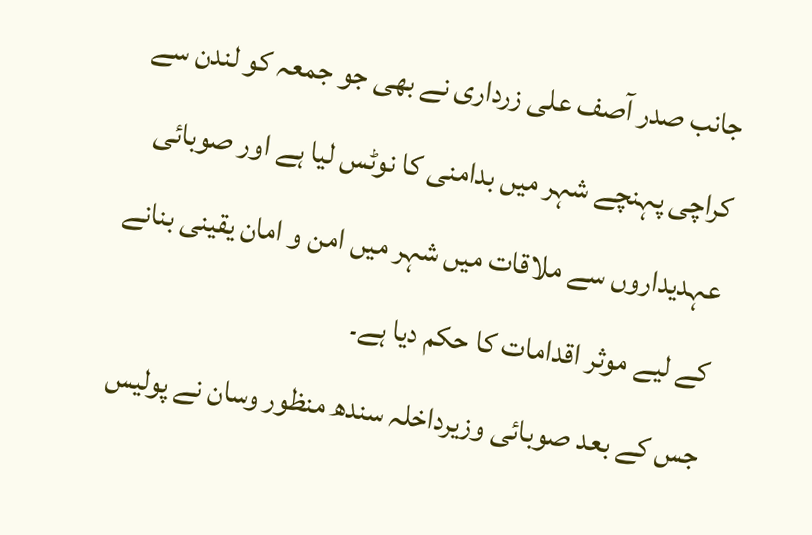جانب صدر آصف علی زرداری نے بھی جو جمعہ کو لندن سے کراچی پہنچے شہر میں بدامنی کا نوٹس لیا ہے اور صوبائی عہدیداروں سے ملاقات میں شہر میں امن و امان یقینی بنانے کے لیے موثر اقدامات کا حکم دیا ہے۔
جس کے بعد صوبائی وزیرداخلہ سندھ منظور وسان نے پولیس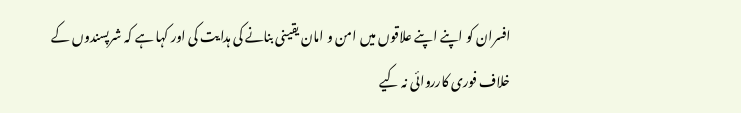افسران کو اپنے اپنے علاقوں میں امن و امان یقینی بنانے کی ہدایت کی اور کہا ہے کہ شرپسندوں کے خلاف فوری کارروائی نہ کیے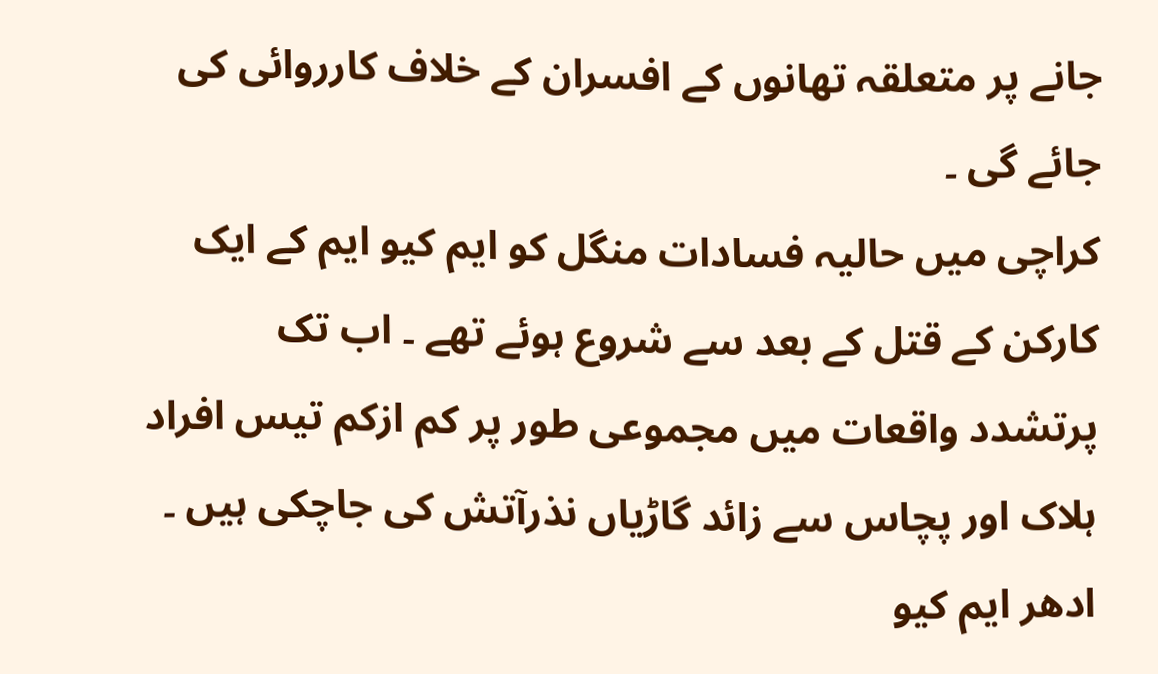جانے پر متعلقہ تھانوں کے افسران کے خلاف کارروائی کی جائے گی ۔
کراچی میں حالیہ فسادات منگل کو ایم کیو ایم کے ایک کارکن کے قتل کے بعد سے شروع ہوئے تھے ۔ اب تک پرتشدد واقعات میں مجموعی طور پر کم ازکم تیس افراد ہلاک اور پچاس سے زائد گاڑیاں نذرآتش کی جاچکی ہیں ۔
ادھر ایم کیو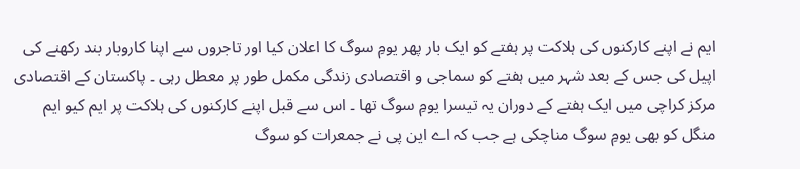ایم نے اپنے کارکنوں کی ہلاکت پر ہفتے کو ایک بار پھر یومِ سوگ کا اعلان کیا اور تاجروں سے اپنا کاروبار بند رکھنے کی اپیل کی جس کے بعد شہر میں ہفتے کو سماجی و اقتصادی زندگی مکمل طور پر معطل رہی ۔ پاکستان کے اقتصادی مرکز کراچی میں ایک ہفتے کے دوران یہ تیسرا یومِ سوگ تھا ۔ اس سے قبل اپنے کارکنوں کی ہلاکت پر ایم کیو ایم منگل کو بھی یومِ سوگ مناچکی ہے جب کہ اے این پی نے جمعرات کو سوگ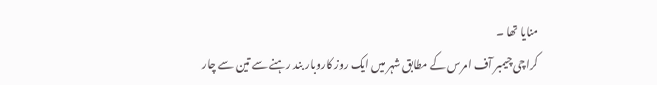منایا تھا ۔
کراچی چیمبر آف امرس کے مطابق شہر میں ایک روز کاروبار بند رہنے سے تین سے چار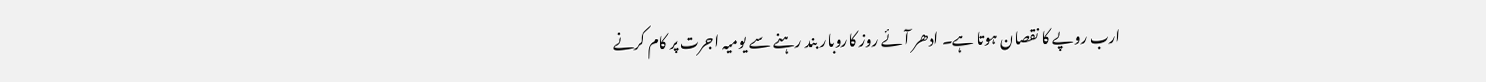ارب روپے کا نقصان ہوتا ہے۔ ادھر آئے روز کاروبار بند رہنے سے یومیہ اجرت پر کام کرنے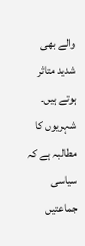والے بھی شدید متاثر ہوتے ہیں۔ شہریوں کا مطالبہ ہے کہ سیاسی جماعتیں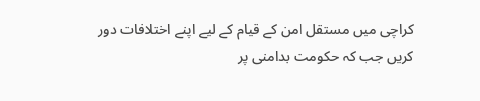کراچی میں مستقل امن کے قیام کے لیے اپنے اختلافات دور کریں جب کہ حکومت بدامنی پر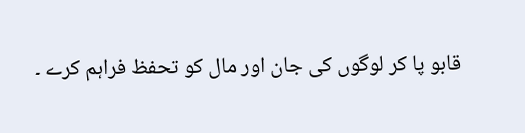قابو پا کر لوگوں کی جان اور مال کو تحفظ فراہم کرے ۔